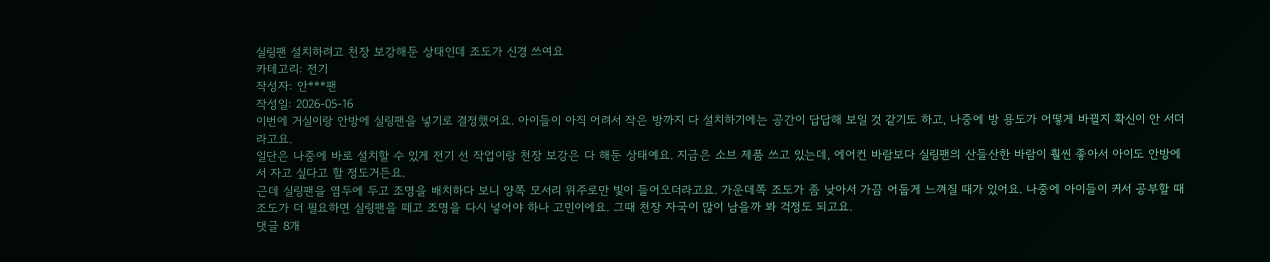실링팬 설치하려고 천장 보강해둔 상태인데 조도가 신경 쓰여요
카테고리: 전기
작성자: 안***팬
작성일: 2026-05-16
이번에 거실이랑 안방에 실링팬을 넣기로 결정했어요. 아이들이 아직 어려서 작은 방까지 다 설치하기에는 공간이 답답해 보일 것 같기도 하고, 나중에 방 용도가 어떻게 바뀔지 확신이 안 서더라고요.
일단은 나중에 바로 설치할 수 있게 전기 선 작업이랑 천장 보강은 다 해둔 상태예요. 지금은 소브 제품 쓰고 있는데, 에어컨 바람보다 실링팬의 산들산한 바람이 훨씬 좋아서 아이도 안방에서 자고 싶다고 할 정도거든요.
근데 실링팬을 염두에 두고 조명을 배치하다 보니 양쪽 모서리 위주로만 빛이 들어오더라고요. 가운데쪽 조도가 좀 낮아서 가끔 어둡게 느껴질 때가 있어요. 나중에 아이들이 커서 공부할 때 조도가 더 필요하면 실링팬을 떼고 조명을 다시 넣어야 하나 고민이에요. 그때 천장 자국이 많이 남을까 봐 걱정도 되고요.
댓글 8개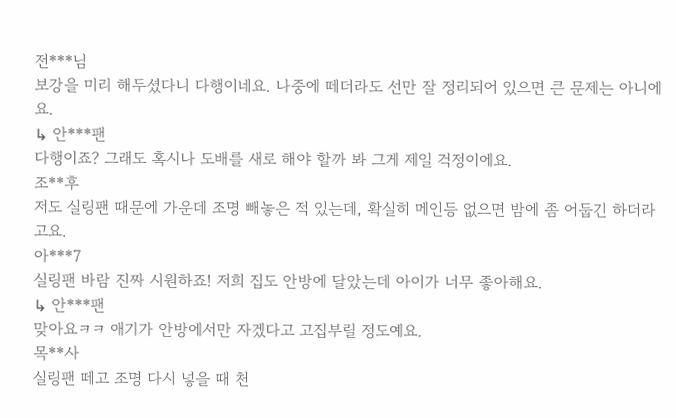전***님
보강을 미리 해두셨다니 다행이네요. 나중에 떼더라도 선만 잘 정리되어 있으면 큰 문제는 아니에요.
↳ 안***팬
다행이죠? 그래도 혹시나 도배를 새로 해야 할까 봐 그게 제일 걱정이에요.
조**후
저도 실링팬 때문에 가운데 조명 빼놓은 적 있는데, 확실히 메인등 없으면 밤에 좀 어둡긴 하더라고요.
아***7
실링팬 바람 진짜 시원하죠! 저희 집도 안방에 달았는데 아이가 너무 좋아해요.
↳ 안***팬
맞아요ㅋㅋ 애기가 안방에서만 자겠다고 고집부릴 정도예요.
목**사
실링팬 떼고 조명 다시 넣을 때 천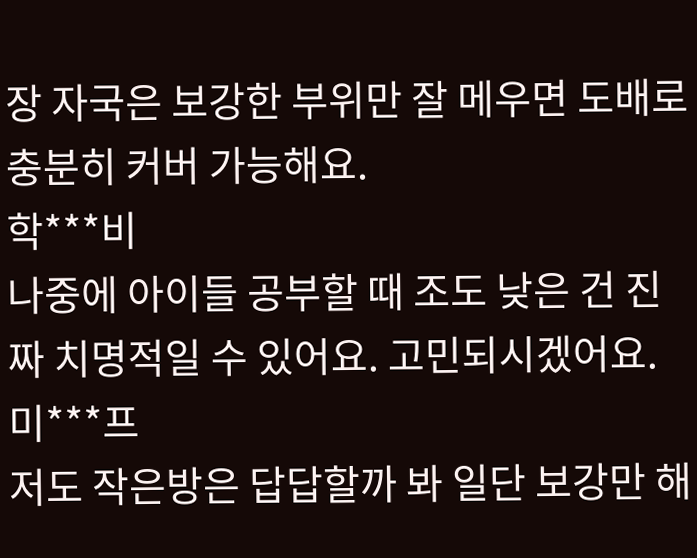장 자국은 보강한 부위만 잘 메우면 도배로 충분히 커버 가능해요.
학***비
나중에 아이들 공부할 때 조도 낮은 건 진짜 치명적일 수 있어요. 고민되시겠어요.
미***프
저도 작은방은 답답할까 봐 일단 보강만 해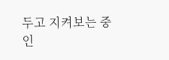두고 지켜보는 중인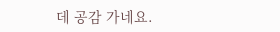데 공감 가네요.